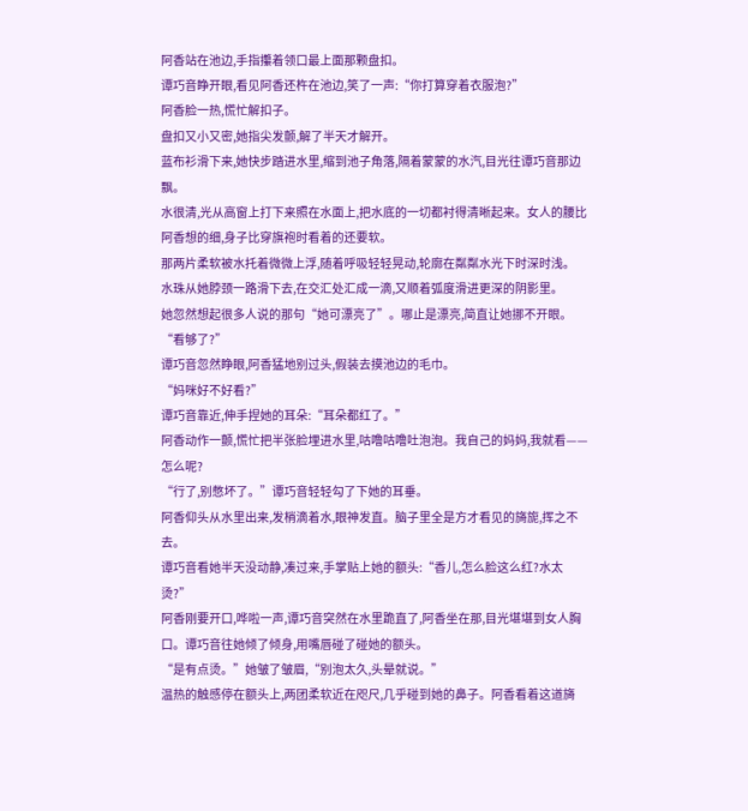阿香站在池边,手指攥着领口最上面那颗盘扣。
谭巧音睁开眼,看见阿香还杵在池边,笑了一声:“你打算穿着衣服泡?”
阿香脸一热,慌忙解扣子。
盘扣又小又密,她指尖发颤,解了半天才解开。
蓝布衫滑下来,她快步踏进水里,缩到池子角落,隔着蒙蒙的水汽,目光往谭巧音那边飘。
水很清,光从高窗上打下来照在水面上,把水底的一切都衬得清晰起来。女人的腰比阿香想的细,身子比穿旗袍时看着的还要软。
那两片柔软被水托着微微上浮,随着呼吸轻轻晃动,轮廓在粼粼水光下时深时浅。
水珠从她脖颈一路滑下去,在交汇处汇成一滴,又顺着弧度滑进更深的阴影里。
她忽然想起很多人说的那句“她可漂亮了”。哪止是漂亮,简直让她挪不开眼。
“看够了?”
谭巧音忽然睁眼,阿香猛地别过头,假装去摸池边的毛巾。
“妈咪好不好看?”
谭巧音靠近,伸手捏她的耳朵:“耳朵都红了。”
阿香动作一颤,慌忙把半张脸埋进水里,咕噜咕噜吐泡泡。我自己的妈妈,我就看——怎么呢?
“行了,别憋坏了。”谭巧音轻轻勾了下她的耳垂。
阿香仰头从水里出来,发梢滴着水,眼神发直。脑子里全是方才看见的旖旎,挥之不去。
谭巧音看她半天没动静,凑过来,手掌贴上她的额头:“香儿,怎么脸这么红?水太烫?”
阿香刚要开口,哗啦一声,谭巧音突然在水里跪直了,阿香坐在那,目光堪堪到女人胸口。谭巧音往她倾了倾身,用嘴唇碰了碰她的额头。
“是有点烫。”她皱了皱眉,“别泡太久,头晕就说。”
温热的触感停在额头上,两团柔软近在咫尺,几乎碰到她的鼻子。阿香看着这道旖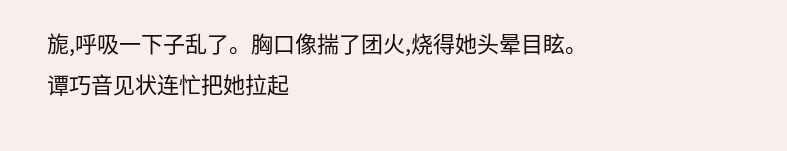旎,呼吸一下子乱了。胸口像揣了团火,烧得她头晕目眩。
谭巧音见状连忙把她拉起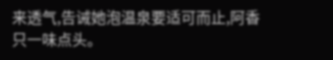来透气,告诫她泡温泉要适可而止,阿香只一味点头。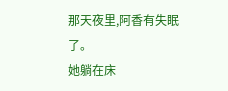那天夜里,阿香有失眠了。
她躺在床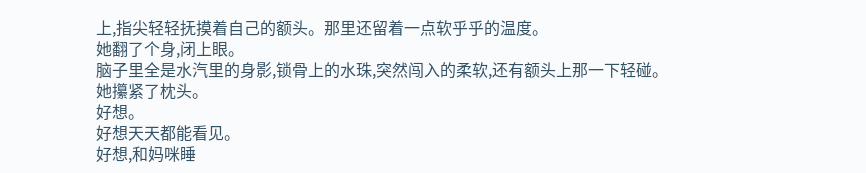上,指尖轻轻抚摸着自己的额头。那里还留着一点软乎乎的温度。
她翻了个身,闭上眼。
脑子里全是水汽里的身影,锁骨上的水珠,突然闯入的柔软,还有额头上那一下轻碰。
她攥紧了枕头。
好想。
好想天天都能看见。
好想,和妈咪睡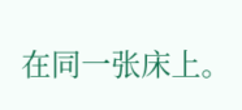在同一张床上。